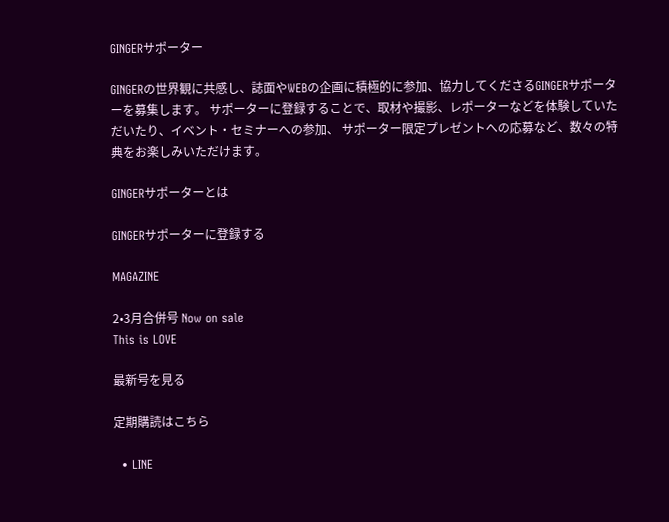GINGERサポーター

GINGERの世界観に共感し、誌面やWEBの企画に積極的に参加、協力してくださるGINGERサポーターを募集します。 サポーターに登録することで、取材や撮影、レポーターなどを体験していただいたり、イベント・セミナーへの参加、 サポーター限定プレゼントへの応募など、数々の特典をお楽しみいただけます。

GINGERサポーターとは

GINGERサポーターに登録する

MAGAZINE

2•3月合併号 Now on sale
This is LOVE

最新号を見る

定期購読はこちら

  • LINE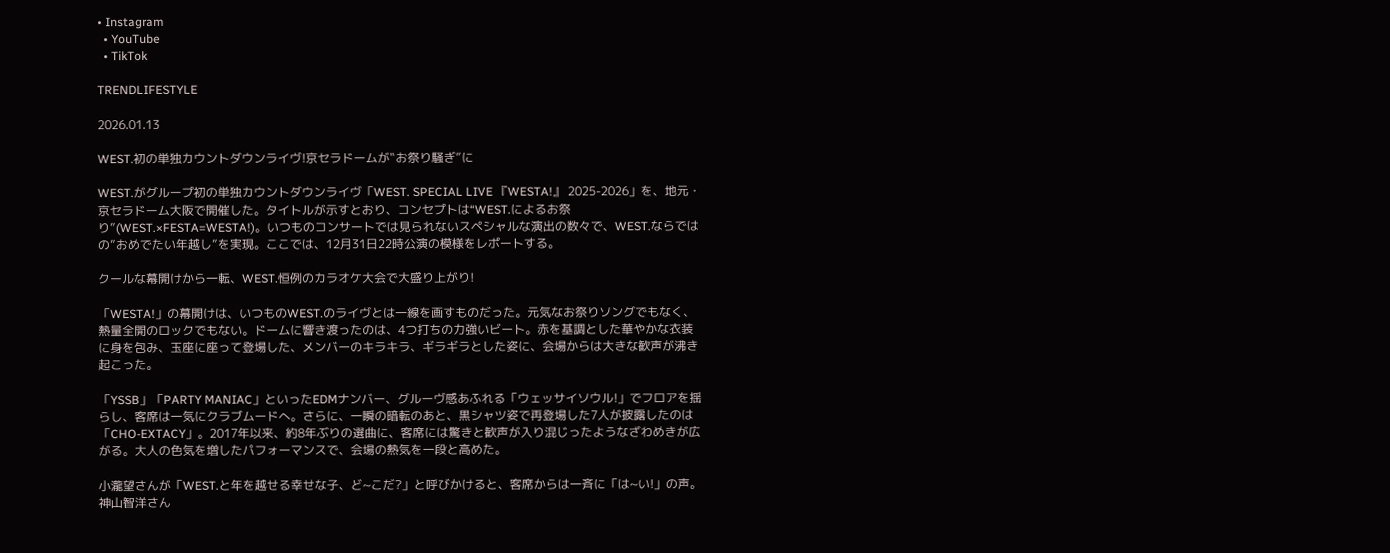• Instagram
  • YouTube
  • TikTok

TRENDLIFESTYLE

2026.01.13

WEST.初の単独カウントダウンライヴ!京セラドームが‟お祭り騒ぎ”に

WEST.がグループ初の単独カウントダウンライヴ「WEST. SPECIAL LIVE 『WESTA!』 2025-2026」を、地元・京セラドーム大阪で開催した。タイトルが示すとおり、コンセプトは“WEST.によるお祭り”(WEST.×FESTA=WESTA!)。いつものコンサートでは見られないスペシャルな演出の数々で、WEST.ならではの”おめでたい年越し”を実現。ここでは、12月31日22時公演の模様をレポートする。

クールな幕開けから一転、WEST.恒例のカラオケ大会で大盛り上がり!

「WESTA!」の幕開けは、いつものWEST.のライヴとは一線を画すものだった。元気なお祭りソングでもなく、熱量全開のロックでもない。ドームに響き渡ったのは、4つ打ちの力強いビート。赤を基調とした華やかな衣装に身を包み、玉座に座って登場した、メンバーのキラキラ、ギラギラとした姿に、会場からは大きな歓声が沸き起こった。

「YSSB」「PARTY MANIAC」といったEDMナンバー、グルーヴ感あふれる「ウェッサイソウル!」でフロアを揺らし、客席は一気にクラブムードへ。さらに、一瞬の暗転のあと、黒シャツ姿で再登場した7人が披露したのは「CHO-EXTACY」。2017年以来、約8年ぶりの選曲に、客席には驚きと歓声が入り混じったようなざわめきが広がる。大人の色気を増したパフォーマンスで、会場の熱気を一段と高めた。

小瀧望さんが「WEST.と年を越せる幸せな子、ど~こだ?」と呼びかけると、客席からは一斉に「は~い!」の声。神山智洋さん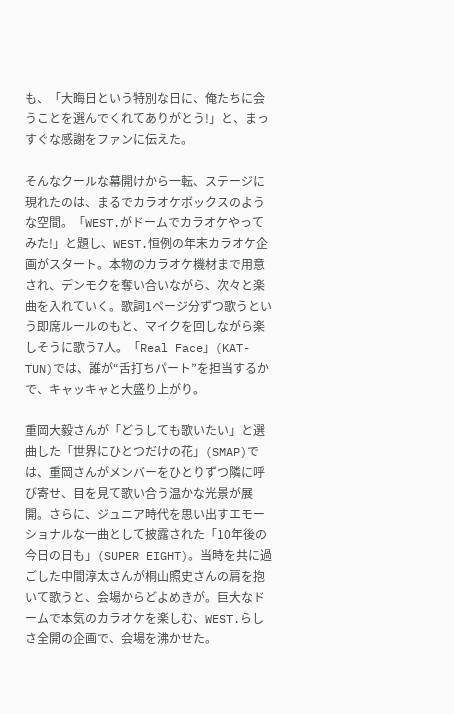も、「大晦日という特別な日に、俺たちに会うことを選んでくれてありがとう!」と、まっすぐな感謝をファンに伝えた。

そんなクールな幕開けから一転、ステージに現れたのは、まるでカラオケボックスのような空間。「WEST.がドームでカラオケやってみた!」と題し、WEST.恒例の年末カラオケ企画がスタート。本物のカラオケ機材まで用意され、デンモクを奪い合いながら、次々と楽曲を入れていく。歌詞1ページ分ずつ歌うという即席ルールのもと、マイクを回しながら楽しそうに歌う7人。「Real Face」(KAT-TUN)では、誰が“舌打ちパート”を担当するかで、キャッキャと大盛り上がり。

重岡大毅さんが「どうしても歌いたい」と選曲した「世界にひとつだけの花」(SMAP)では、重岡さんがメンバーをひとりずつ隣に呼び寄せ、目を見て歌い合う温かな光景が展開。さらに、ジュニア時代を思い出すエモーショナルな一曲として披露された「10年後の今日の日も」(SUPER EIGHT)。当時を共に過ごした中間淳太さんが桐山照史さんの肩を抱いて歌うと、会場からどよめきが。巨大なドームで本気のカラオケを楽しむ、WEST.らしさ全開の企画で、会場を沸かせた。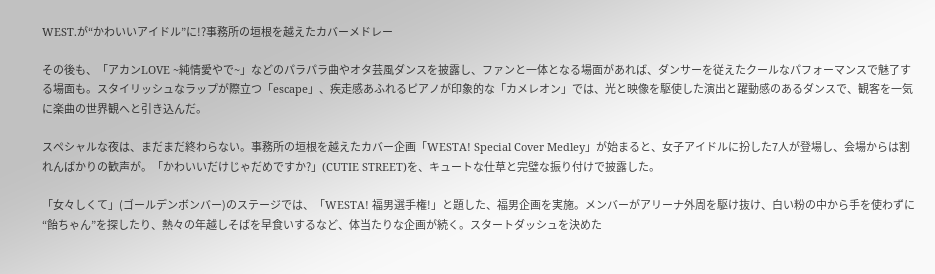WEST.が“かわいいアイドル”に!?事務所の垣根を越えたカバーメドレー

その後も、「アカンLOVE ~純情愛やで~」などのパラパラ曲やオタ芸風ダンスを披露し、ファンと一体となる場面があれば、ダンサーを従えたクールなパフォーマンスで魅了する場面も。スタイリッシュなラップが際立つ「escape」、疾走感あふれるピアノが印象的な「カメレオン」では、光と映像を駆使した演出と躍動感のあるダンスで、観客を一気に楽曲の世界観へと引き込んだ。

スペシャルな夜は、まだまだ終わらない。事務所の垣根を越えたカバー企画「WESTA! Special Cover Medley」が始まると、女子アイドルに扮した7人が登場し、会場からは割れんばかりの歓声が。「かわいいだけじゃだめですか?」(CUTIE STREET)を、キュートな仕草と完璧な振り付けで披露した。

「女々しくて」(ゴールデンボンバー)のステージでは、「WESTA! 福男選手権!」と題した、福男企画を実施。メンバーがアリーナ外周を駆け抜け、白い粉の中から手を使わずに“飴ちゃん”を探したり、熱々の年越しそばを早食いするなど、体当たりな企画が続く。スタートダッシュを決めた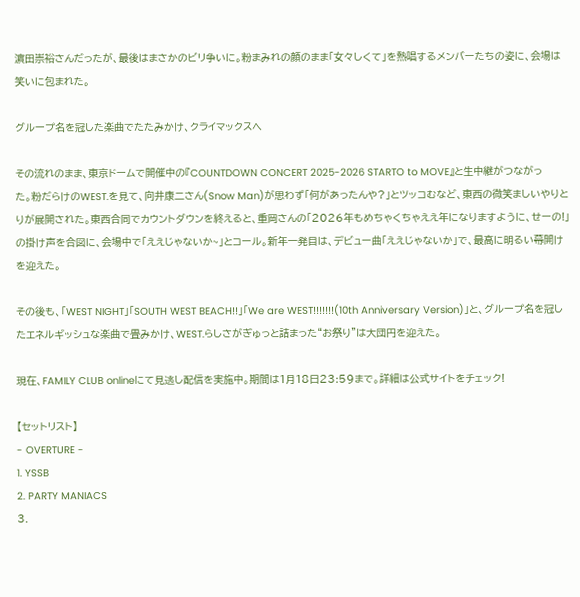濵田崇裕さんだったが、最後はまさかのビリ争いに。粉まみれの顔のまま「女々しくて」を熱唱するメンバーたちの姿に、会場は笑いに包まれた。

グループ名を冠した楽曲でたたみかけ、クライマックスへ

その流れのまま、東京ドームで開催中の『COUNTDOWN CONCERT 2025-2026 STARTO to MOVE』と生中継がつながった。粉だらけのWEST.を見て、向井康二さん(Snow Man)が思わず「何があったんや?」とツッコむなど、東西の微笑ましいやりとりが展開された。東西合同でカウントダウンを終えると、重岡さんの「2026年もめちゃくちゃええ年になりますように、せーの!」の掛け声を合図に、会場中で「ええじゃないか~」とコール。新年一発目は、デビュー曲「ええじゃないか」で、最高に明るい幕開けを迎えた。

その後も、「WEST NIGHT」「SOUTH WEST BEACH!!」「We are WEST!!!!!!!(10th Anniversary Version)」と、グループ名を冠したエネルギッシュな楽曲で畳みかけ、WEST.らしさがぎゅっと詰まった“お祭り”は大団円を迎えた。

現在、FAMILY CLUB onlineにて見逃し配信を実施中。期間は1月18日23:59まで。詳細は公式サイトをチェック!

【セットリスト】
- OVERTURE -
1. YSSB
2. PARTY MANIACS
3.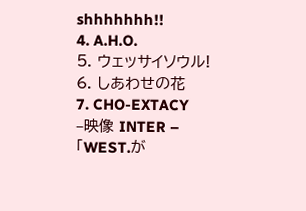shhhhhhh!!
4. A.H.O.
5. ウェッサイソウル!
6. しあわせの花
7. CHO-EXTACY
–映像 INTER –
「WEST.が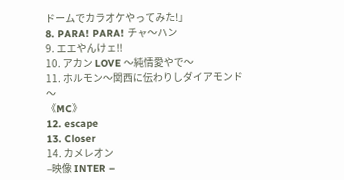ドームでカラオケやってみた!」
8. PARA! PARA! チャ〜ハン
9. エエやんけェ!!
10. アカン LOVE 〜純情愛やで〜
11. ホルモン〜関⻄に伝わりしダイアモンド〜
《MC》
12. escape
13. Closer
14. カメレオン
–映像 INTER –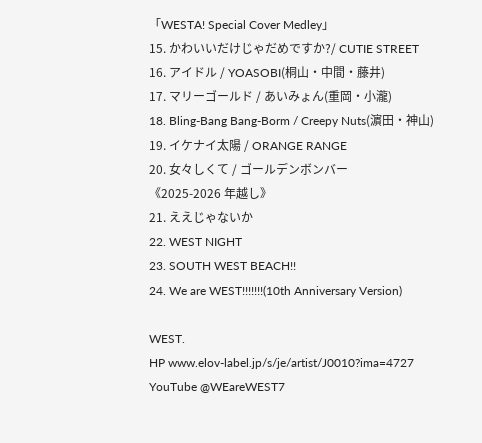「WESTA! Special Cover Medley」
15. かわいいだけじゃだめですか?/ CUTIE STREET
16. アイドル / YOASOBI(桐山・中間・藤井)
17. マリーゴールド / あいみょん(重岡・小瀧)
18. Bling-Bang Bang-Borm / Creepy Nuts(濵田・神山)
19. イケナイ太陽 / ORANGE RANGE
20. 女々しくて / ゴールデンボンバー
《2025-2026 年越し》
21. ええじゃないか
22. WEST NIGHT
23. SOUTH WEST BEACH!!
24. We are WEST!!!!!!!(10th Anniversary Version)

WEST.
HP www.elov-label.jp/s/je/artist/J0010?ima=4727
YouTube @WEareWEST7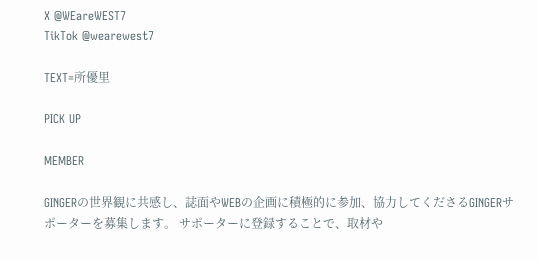X @WEareWEST7
TikTok @wearewest7

TEXT=所優里

PICK UP

MEMBER

GINGERの世界観に共感し、誌面やWEBの企画に積極的に参加、協力してくださるGINGERサポーターを募集します。 サポーターに登録することで、取材や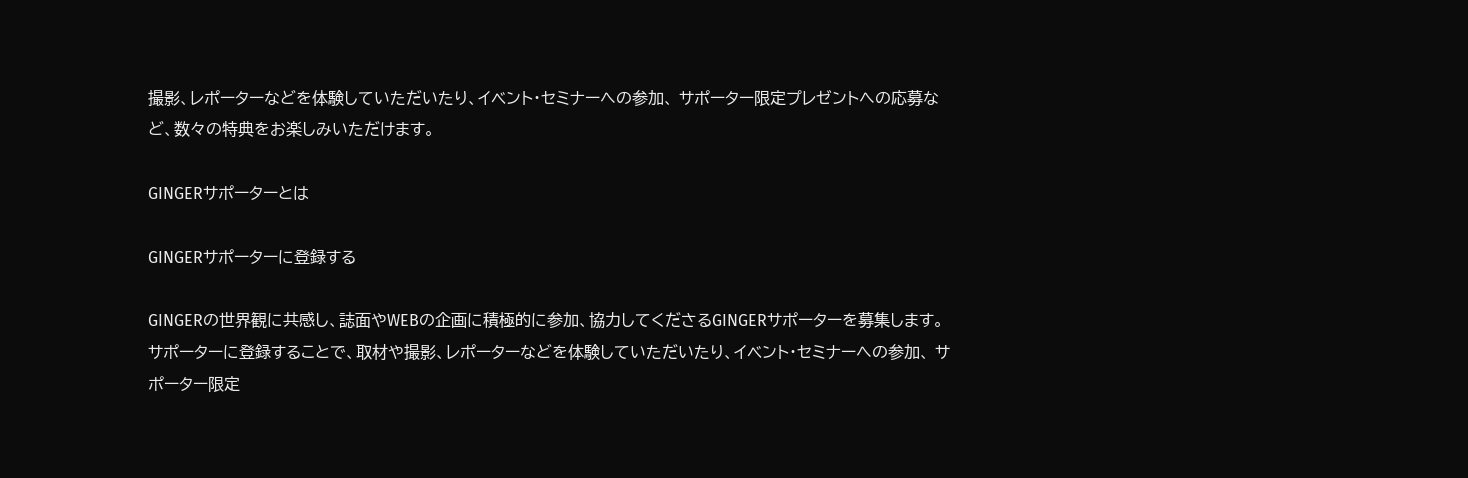撮影、レポーターなどを体験していただいたり、イベント・セミナーへの参加、 サポーター限定プレゼントへの応募など、数々の特典をお楽しみいただけます。

GINGERサポーターとは

GINGERサポーターに登録する

GINGERの世界観に共感し、誌面やWEBの企画に積極的に参加、協力してくださるGINGERサポーターを募集します。 サポーターに登録することで、取材や撮影、レポーターなどを体験していただいたり、イベント・セミナーへの参加、 サポーター限定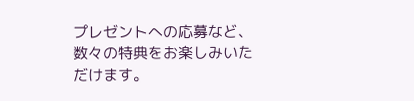プレゼントへの応募など、数々の特典をお楽しみいただけます。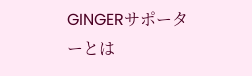GINGERサポーターとは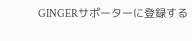GINGERサポーターに登録する